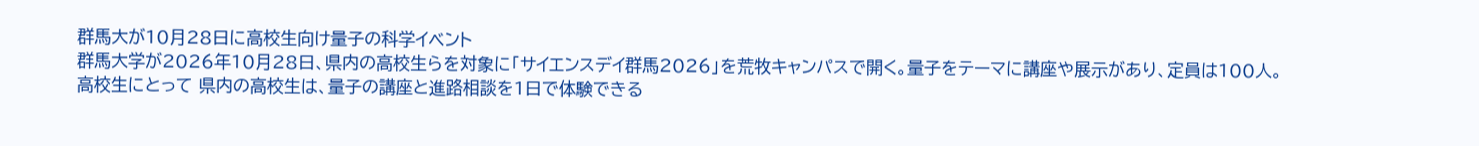群馬大が10月28日に高校生向け量子の科学イベント
群馬大学が2026年10月28日、県内の高校生らを対象に「サイエンスデイ群馬2026」を荒牧キャンパスで開く。量子をテーマに講座や展示があり、定員は100人。
高校生にとって 県内の高校生は、量子の講座と進路相談を1日で体験できる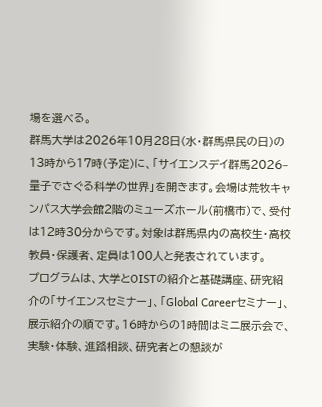場を選べる。
群馬大学は2026年10月28日(水・群馬県民の日)の13時から17時(予定)に、「サイエンスデイ群馬2026–量子でさぐる科学の世界」を開きます。会場は荒牧キャンパス大学会館2階のミューズホール(前橋市)で、受付は12時30分からです。対象は群馬県内の高校生・高校教員・保護者、定員は100人と発表されています。
プログラムは、大学とOISTの紹介と基礎講座、研究紹介の「サイエンスセミナー」、「Global Careerセミナー」、展示紹介の順です。16時からの1時間はミニ展示会で、実験・体験、進路相談、研究者との懇談が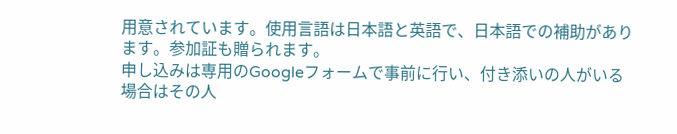用意されています。使用言語は日本語と英語で、日本語での補助があります。参加証も贈られます。
申し込みは専用のGoogleフォームで事前に行い、付き添いの人がいる場合はその人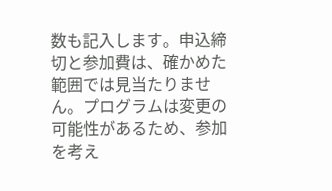数も記入します。申込締切と参加費は、確かめた範囲では見当たりません。プログラムは変更の可能性があるため、参加を考え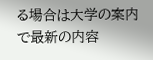る場合は大学の案内で最新の内容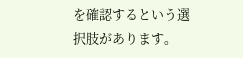を確認するという選択肢があります。